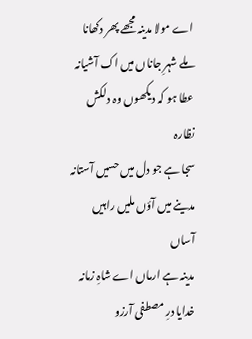اے مولا مدینہ مجھے پھر دکھانا
ملے شہرِ جاناں میں اک آشیانہ
عطا ہو کہ دیکھوں وہ دلکش نظارہ
سجا ہے جو دل میں حسیں آستانہ
مدینے میں آؤں ملیں راہیں آساں
مدینہ ہے ارماں اے شاہِ زمانہ
خدایا درِ مصطفی آرزو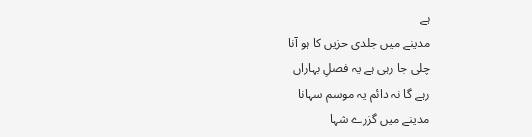ہے
مدینے میں جلدی حزیں کا ہو آنا
چلی جا رہی ہے یہ فصلِ بہاراں
رہے گا نہ دائم یہ موسم سہانا
مدینے میں گزرے شہا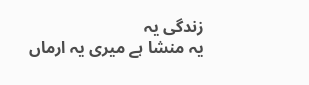زندگی یہ
یہ منشا ہے میری یہ ارماں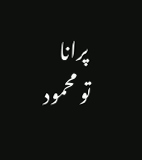پرانا
تو محمود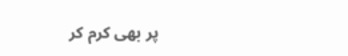پر بھی کرم کر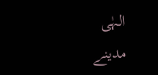الہٰی
مدینے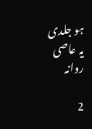ہو جلدی یہ عاصی روانہ

2